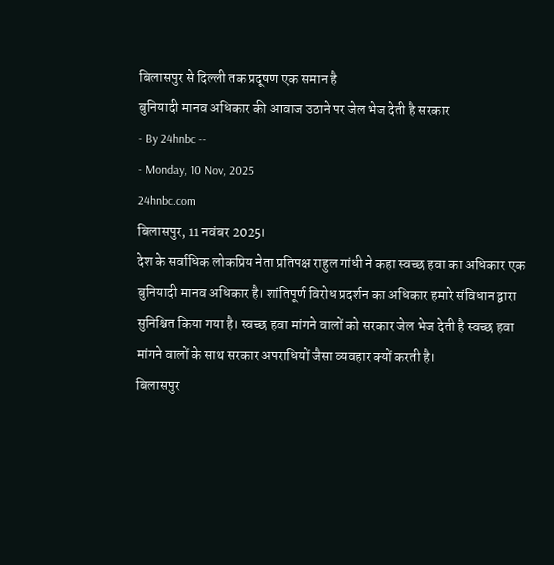बिलासपुर से दिल्ली तक प्रदूषण एक समान है
बुनियादी मानव अधिकार की आवाज उठाने पर जेल भेज देती है सरकार
- By 24hnbc --
- Monday, 10 Nov, 2025
24hnbc.com
बिलासपुर, 11 नवंबर 2025।
देश के सर्वाधिक लोकप्रिय नेता प्रतिपक्ष राहुल गांधी ने कहा स्वच्छ हवा का अधिकार एक बुनियादी मानव अधिकार है। शांतिपूर्ण विरोध प्रदर्शन का अधिकार हमारे संविधान द्वारा सुनिश्चित किया गया है। स्वच्छ हवा मांगने वालों को सरकार जेल भेज देती है स्वच्छ हवा मांगने वालों के साथ सरकार अपराधियों जैसा व्यवहार क्यों करती है।
बिलासपुर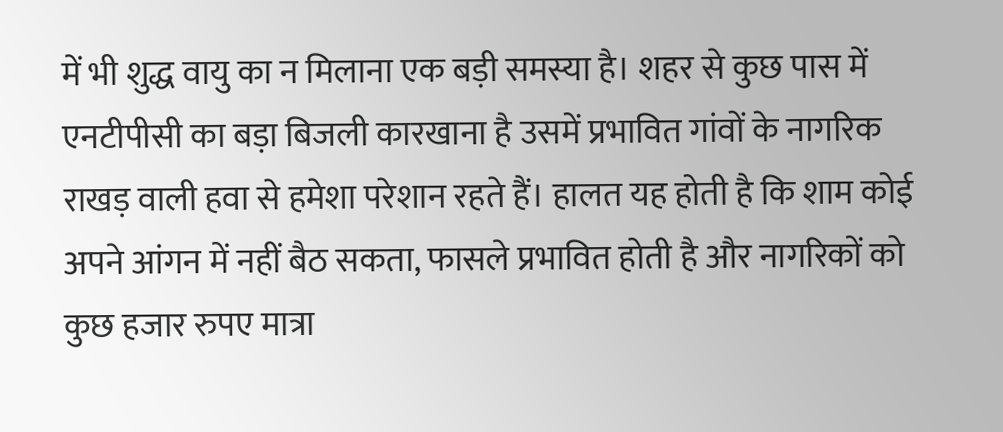में भी शुद्ध वायु का न मिलाना एक बड़ी समस्या है। शहर से कुछ पास में एनटीपीसी का बड़ा बिजली कारखाना है उसमें प्रभावित गांवों के नागरिक राखड़ वाली हवा से हमेशा परेशान रहते हैं। हालत यह होती है कि शाम कोई अपने आंगन में नहीं बैठ सकता, फासले प्रभावित होती है और नागरिकों को कुछ हजार रुपए मात्रा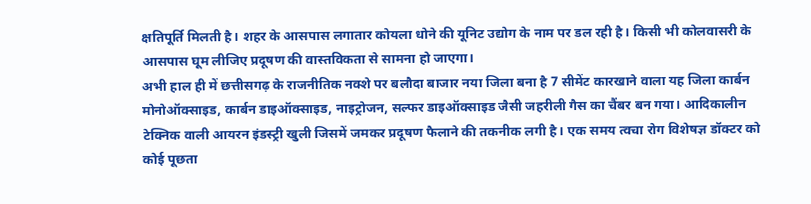क्षतिपूर्ति मिलती है। शहर के आसपास लगातार कोयला धोने की यूनिट उद्योग के नाम पर डल रही है। किसी भी कोलवासरी के आसपास घूम लीजिए प्रदूषण की वास्तविकता से सामना हो जाएगा।
अभी हाल ही में छत्तीसगढ़ के राजनीतिक नक्शे पर बलौदा बाजार नया जिला बना है 7 सीमेंट कारखाने वाला यह जिला कार्बन मोनोऑक्साइड, कार्बन डाइऑक्साइड, नाइट्रोजन, सल्फर डाइऑक्साइड जैसी जहरीली गैस का चैंबर बन गया। आदिकालीन टेक्निक वाली आयरन इंडस्ट्री खुली जिसमें जमकर प्रदूषण फैलाने की तकनीक लगी है। एक समय त्वचा रोग विशेषज्ञ डॉक्टर को कोई पूछता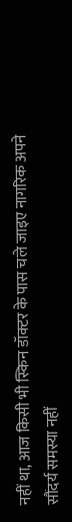नहीं था, आज किसी भी स्किन डॉक्टर के पास चले जाइए नागरिक अपने सौंदर्य समस्या नहीं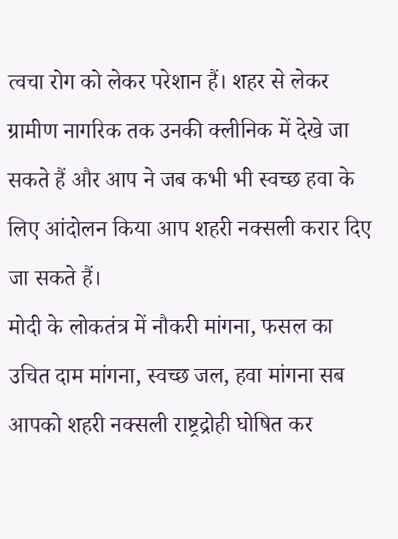त्वचा रोग को लेकर परेशान हैं। शहर से लेकर ग्रामीण नागरिक तक उनकी क्लीनिक में देखे जा सकते हैं और आप ने जब कभी भी स्वच्छ हवा के लिए आंदोलन किया आप शहरी नक्सली करार दिए जा सकते हैं।
मोदी के लोकतंत्र में नौकरी मांगना, फसल का उचित दाम मांगना, स्वच्छ जल, हवा मांगना सब आपको शहरी नक्सली राष्ट्रद्रोही घोषित कर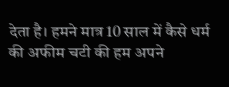देता है। हमने मात्र 10 साल में कैसे धर्म की अफीम चटी की हम अपने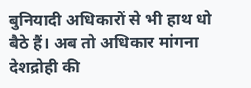बुनियादी अधिकारों से भी हाथ धो बैठे हैं। अब तो अधिकार मांगना देशद्रोही की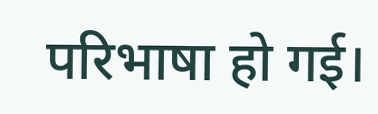परिभाषा हो गई।